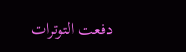دفعت التوترات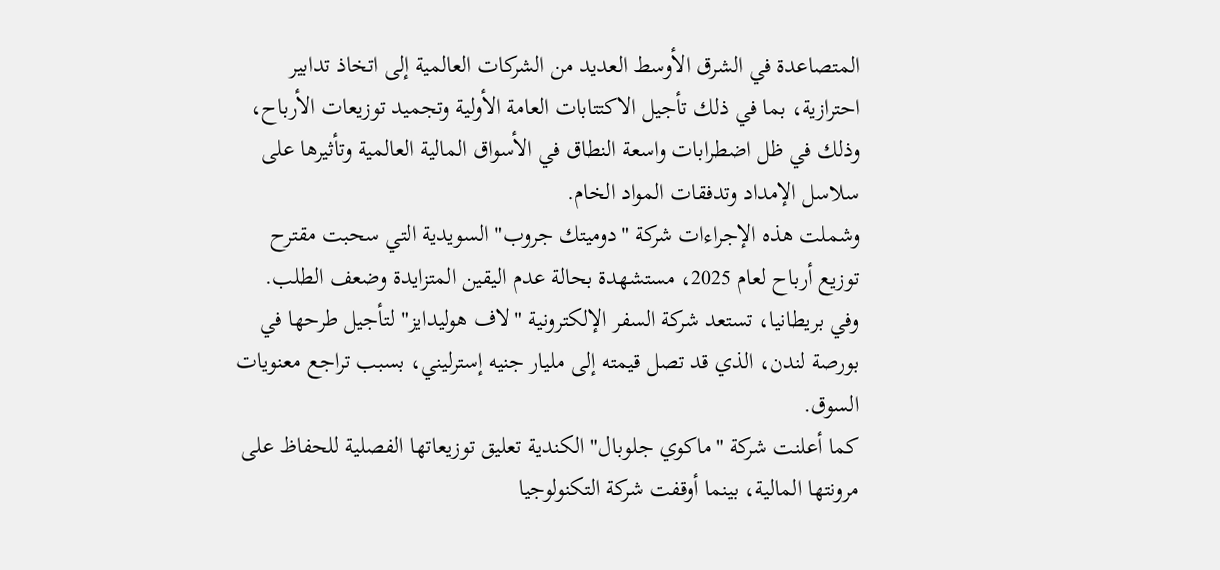المتصاعدة في الشرق الأوسط العديد من الشركات العالمية إلى اتخاذ تدابير احترازية، بما في ذلك تأجيل الاكتتابات العامة الأولية وتجميد توزيعات الأرباح، وذلك في ظل اضطرابات واسعة النطاق في الأسواق المالية العالمية وتأثيرها على سلاسل الإمداد وتدفقات المواد الخام.
وشملت هذه الإجراءات شركة "دوميتك جروب" السويدية التي سحبت مقترح توزيع أرباح لعام 2025، مستشهدة بحالة عدم اليقين المتزايدة وضعف الطلب. وفي بريطانيا، تستعد شركة السفر الإلكترونية "لاف هوليدايز" لتأجيل طرحها في بورصة لندن، الذي قد تصل قيمته إلى مليار جنيه إسترليني، بسبب تراجع معنويات السوق.
كما أعلنت شركة "ماكوي جلوبال" الكندية تعليق توزيعاتها الفصلية للحفاظ على مرونتها المالية، بينما أوقفت شركة التكنولوجيا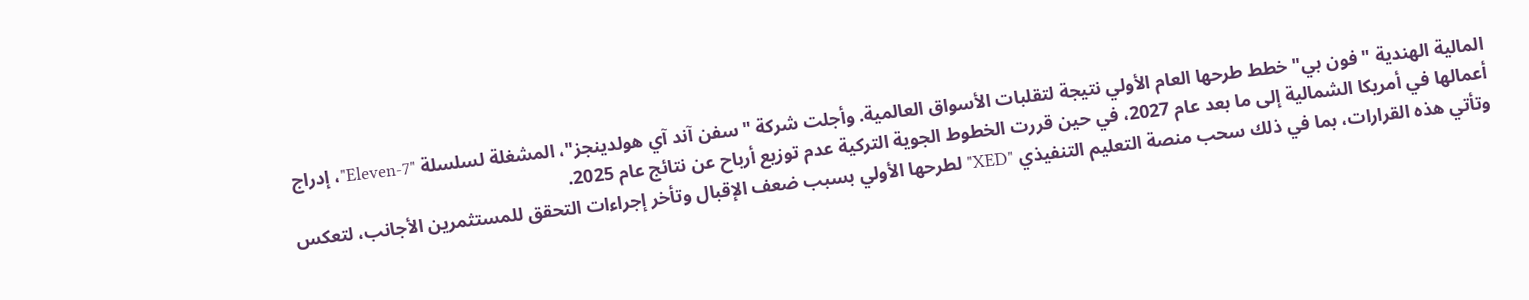المالية الهندية "فون بي" خطط طرحها العام الأولي نتيجة لتقلبات الأسواق العالمية. وأجلت شركة "سفن آند آي هولدينجز"، المشغلة لسلسلة "7-Eleven"، إدراج أعمالها في أمريكا الشمالية إلى ما بعد عام 2027، في حين قررت الخطوط الجوية التركية عدم توزيع أرباح عن نتائج عام 2025.
وتأتي هذه القرارات، بما في ذلك سحب منصة التعليم التنفيذي "XED" لطرحها الأولي بسبب ضعف الإقبال وتأخر إجراءات التحقق للمستثمرين الأجانب، لتعكس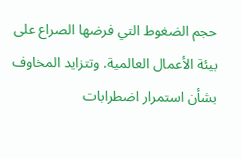حجم الضغوط التي فرضها الصراع على بيئة الأعمال العالمية. وتتزايد المخاوف بشأن استمرار اضطرابات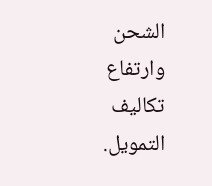الشحن وارتفاع تكاليف التمويل.